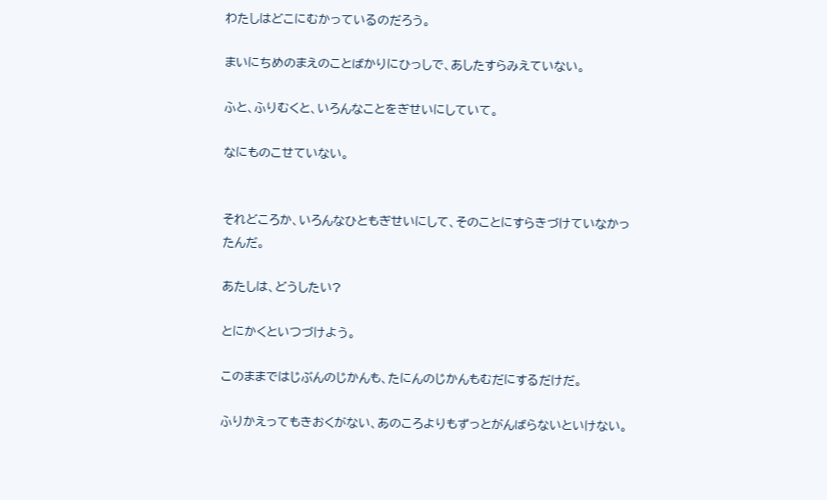わたしはどこにむかっているのだろう。

まいにちめのまえのことばかりにひっしで、あしたすらみえていない。

ふと、ふりむくと、いろんなことをぎせいにしていて。

なにものこせていない。


それどころか、いろんなひともぎせいにして、そのことにすらきづけていなかったんだ。

あたしは、どうしたい?

とにかくといつづけよう。

このままではじぶんのじかんも、たにんのじかんもむだにするだけだ。

ふりかえってもきおくがない、あのころよりもずっとがんばらないといけない。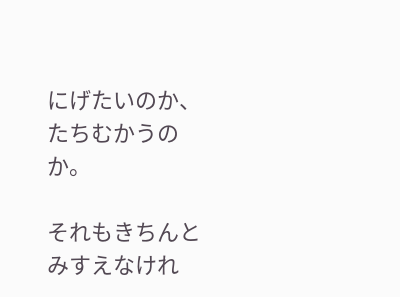にげたいのか、たちむかうのか。

それもきちんとみすえなけれ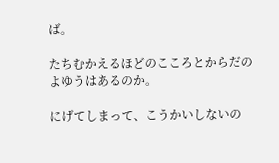ば。

たちむかえるほどのこころとからだのよゆうはあるのか。

にげてしまって、こうかいしないの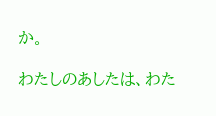か。

わたしのあしたは、わた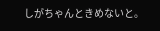しがちゃんときめないと。